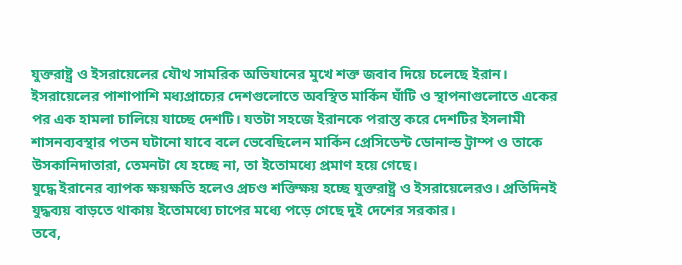যুক্তরাষ্ট্র ও ইসরায়েলের যৌথ সামরিক অভিযানের মুখে শক্ত জবাব দিয়ে চলেছে ইরান। ইসরায়েলের পাশাপাশি মধ্যপ্রাচ্যের দেশগুলোতে অবস্থিত মার্কিন ঘাঁটি ও স্থাপনাগুলোতে একের পর এক হামলা চালিয়ে যাচ্ছে দেশটি। যতটা সহজে ইরানকে পরাস্ত করে দেশটির ইসলামী শাসনব্যবস্থার পতন ঘটানো যাবে বলে ভেবেছিলেন মার্কিন প্রেসিডেন্ট ডোনাল্ড ট্রাম্প ও তাকে উসকানিদাতারা, তেমনটা যে হচ্ছে না, তা ইতোমধ্যে প্রমাণ হয়ে গেছে।
যুদ্ধে ইরানের ব্যাপক ক্ষয়ক্ষতি হলেও প্রচণ্ড শক্তিক্ষয় হচ্ছে যুক্তরাষ্ট্র ও ইসরায়েলেরও। প্রতিদিনই যুদ্ধব্যয় বাড়তে থাকায় ইতোমধ্যে চাপের মধ্যে পড়ে গেছে দুই দেশের সরকার।
তবে,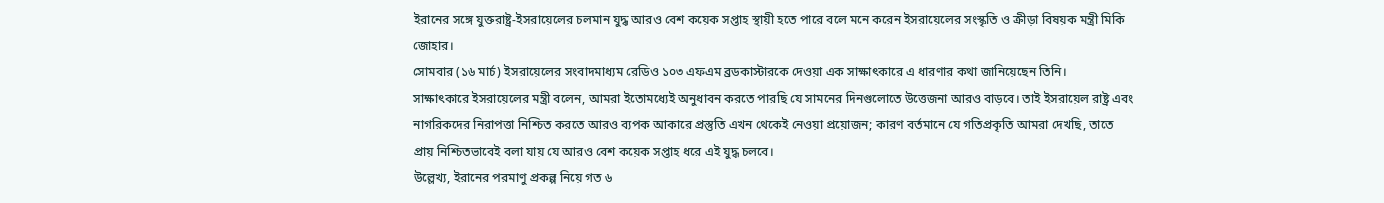ইরানের সঙ্গে যুক্তরাষ্ট্র-ইসরায়েলের চলমান যুদ্ধ আরও বেশ কয়েক সপ্তাহ স্থায়ী হতে পারে বলে মনে করেন ইসরায়েলের সংস্কৃতি ও ক্রীড়া বিষয়ক মন্ত্রী মিকি জোহার।
সোমবার (১৬ মার্চ) ইসরায়েলের সংবাদমাধ্যম রেডিও ১০৩ এফএম ব্রডকাস্টারকে দেওয়া এক সাক্ষাৎকারে এ ধারণার কথা জানিয়েছেন তিনি।
সাক্ষাৎকারে ইসরায়েলের মন্ত্রী বলেন, আমরা ইতোমধ্যেই অনুধাবন করতে পারছি যে সামনের দিনগুলোতে উত্তেজনা আরও বাড়বে। তাই ইসরায়েল রাষ্ট্র এবং নাগরিকদের নিরাপত্তা নিশ্চিত করতে আরও ব্যপক আকারে প্রস্তুতি এখন থেকেই নেওয়া প্রয়োজন; কারণ বর্তমানে যে গতিপ্রকৃতি আমরা দেখছি, তাতে প্রায় নিশ্চিতভাবেই বলা যায় যে আরও বেশ কয়েক সপ্তাহ ধরে এই যুদ্ধ চলবে।
উল্লেখ্য, ইরানের পরমাণু প্রকল্প নিয়ে গত ৬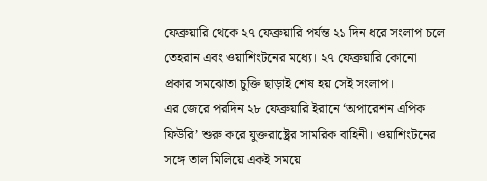ফেব্রুয়ারি থেকে ২৭ ফেব্রুয়ারি পর্যন্ত ২১ দিন ধরে সংলাপ চলে তেহরান এবং ওয়াশিংটনের মধ্যে। ২৭ ফেব্রুয়ারি কোনো প্রকার সমঝোতা চুক্তি ছাড়াই শেষ হয় সেই সংলাপ।
এর জেরে পরদিন ২৮ ফেব্রুয়ারি ইরানে ‘অপারেশন এপিক ফিউরি’ শুরু করে যুক্তরাষ্ট্রের সামরিক বাহিনী। ওয়াশিংটনের সঙ্গে তাল মিলিয়ে একই সময়ে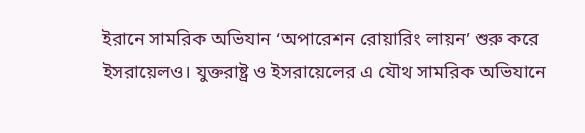ইরানে সামরিক অভিযান ‘অপারেশন রোয়ারিং লায়ন’ শুরু করে ইসরায়েলও। যুক্তরাষ্ট্র ও ইসরায়েলের এ যৌথ সামরিক অভিযানে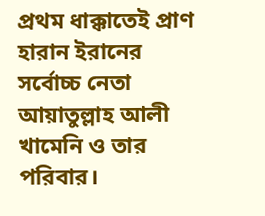প্রথম ধাক্কাতেই প্রাণ হারান ইরানের সর্বোচ্চ নেতা আয়াতুল্লাহ আলী খামেনি ও তার পরিবার।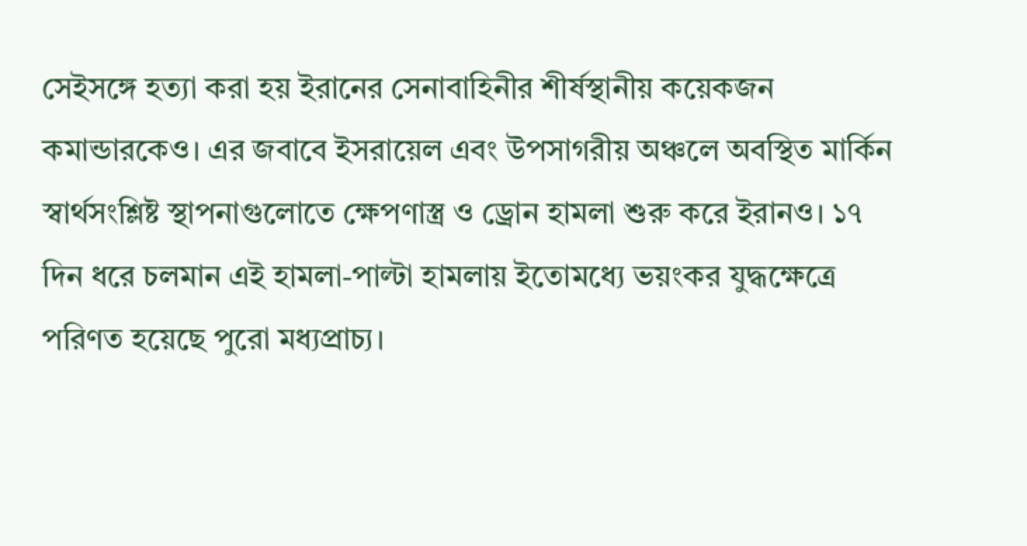সেইসঙ্গে হত্যা করা হয় ইরানের সেনাবাহিনীর শীর্ষস্থানীয় কয়েকজন কমান্ডারকেও। এর জবাবে ইসরায়েল এবং উপসাগরীয় অঞ্চলে অবস্থিত মার্কিন স্বার্থসংশ্লিষ্ট স্থাপনাগুলোতে ক্ষেপণাস্ত্র ও ড্রোন হামলা শুরু করে ইরানও। ১৭ দিন ধরে চলমান এই হামলা-পাল্টা হামলায় ইতোমধ্যে ভয়ংকর যুদ্ধক্ষেত্রে পরিণত হয়েছে পুরো মধ্যপ্রাচ্য।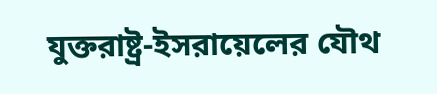যুক্তরাষ্ট্র-ইসরায়েলের যৌথ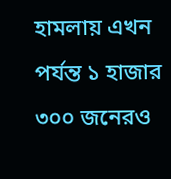হামলায় এখন পর্যন্ত ১ হাজার ৩০০ জনেরও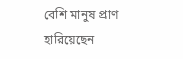বেশি মানুষ প্রাণ হারিয়েছেন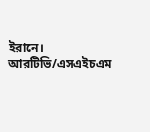ইরানে।
আরটিভি/এসএইচএম